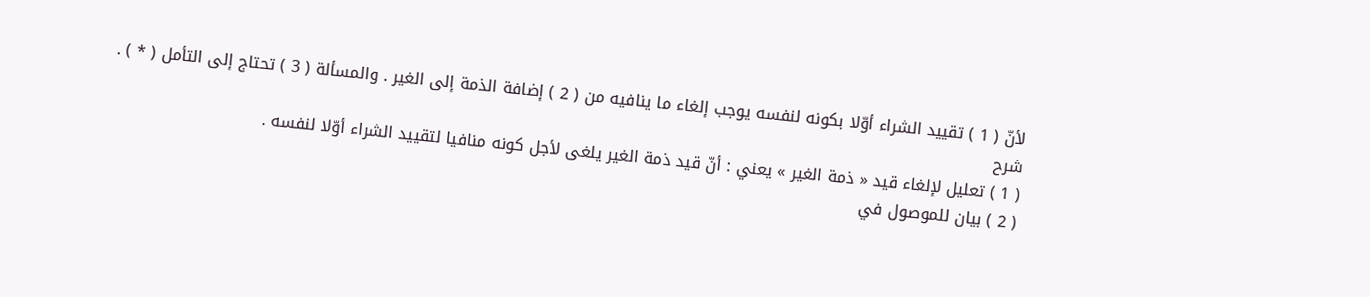لأنّ ( 1 ) تقييد الشراء أوّلا بكونه لنفسه يوجب إلغاء ما ينافيه من ( 2 ) إضافة الذمة إلى الغير . والمسألة ( 3 ) تحتاج إلى التأمل ( * ) .
شرح
( 1 ) تعليل لإلغاء قيد « ذمة الغير » يعني : أنّ قيد ذمة الغير يلغى لأجل كونه منافيا لتقييد الشراء أوّلا لنفسه .
( 2 ) بيان للموصول في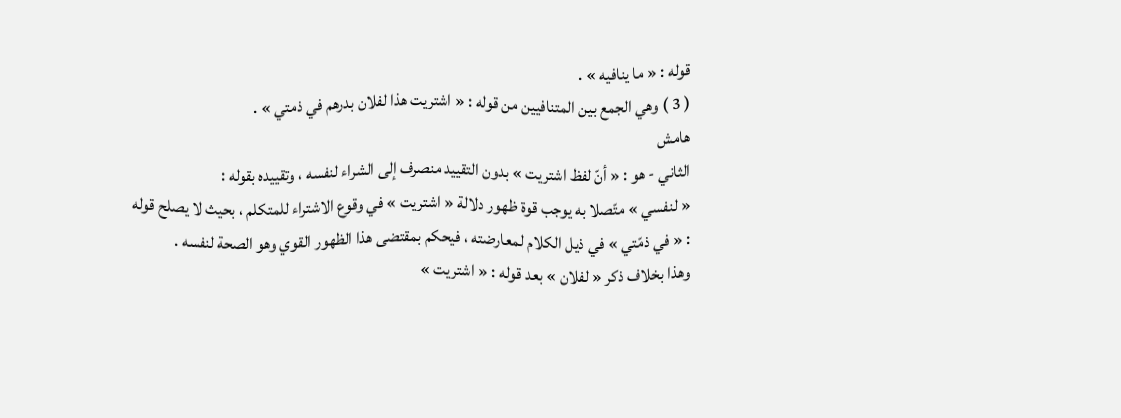قوله : « ما ينافيه » .
( 3 ) وهي الجمع بين المتنافيين من قوله : « اشتريت هذا لفلان بدرهم في ذمتي » .
هامش
الثاني - هو : « أنّ لفظ اشتريت » بدون التقييد منصرف إلى الشراء لنفسه ، وتقييده بقوله :
« لنفسي » متّصلا به يوجب قوة ظهور دلالة « اشتريت » في وقوع الاشتراء للمتكلم ، بحيث لا يصلح قوله : « في ذمّتي » في ذيل الكلام لمعارضته ، فيحكم بمقتضى هذا الظهور القوي وهو الصحة لنفسه .
وهذا بخلاف ذكر « لفلان » بعد قوله : « اشتريت »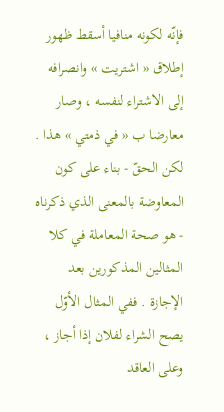فإنّه لكونه منافيا أسقط ظهور إطلاق « اشتريت » وانصرافه إلى الاشتراء لنفسه ، وصار معارضا ب « في ذمتي » هذا .
لكن الحقّ - بناء على كون المعاوضة بالمعنى الذي ذكرناه - هو صحة المعاملة في كلا المثالين المذكورين بعد الإجازة . ففي المثال الأوّل يصح الشراء لفلان إذا أجاز ، وعلى العاقد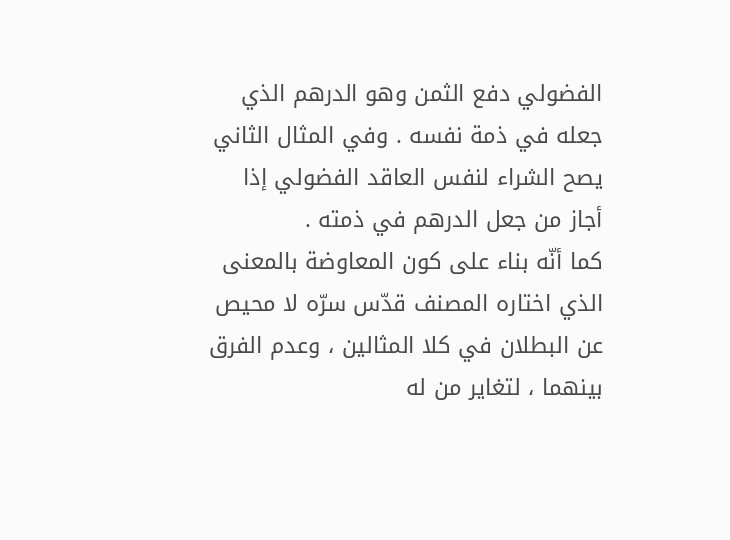الفضولي دفع الثمن وهو الدرهم الذي جعله في ذمة نفسه . وفي المثال الثاني يصح الشراء لنفس العاقد الفضولي إذا أجاز من جعل الدرهم في ذمته .
كما أنّه بناء على كون المعاوضة بالمعنى الذي اختاره المصنف قدّس سرّه لا محيص عن البطلان في كلا المثالين ، وعدم الفرق بينهما ، لتغاير من له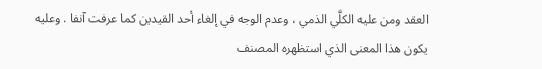العقد ومن عليه الكلَّي الذمي ، وعدم الوجه في إلغاء أحد القيدين كما عرفت آنفا . وعليه يكون هذا المعنى الذي استظهره المصنف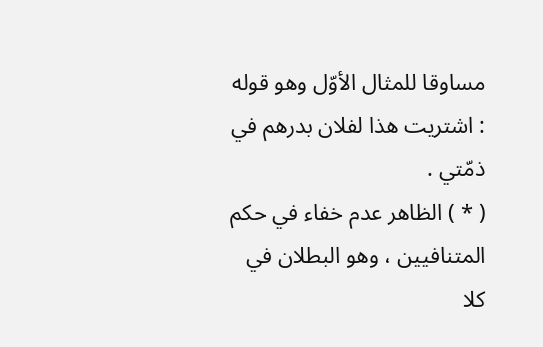مساوقا للمثال الأوّل وهو قوله : اشتريت هذا لفلان بدرهم في ذمّتي .
( * ) الظاهر عدم خفاء في حكم المتنافيين ، وهو البطلان في كلا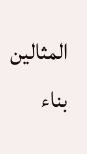المثالين بناء